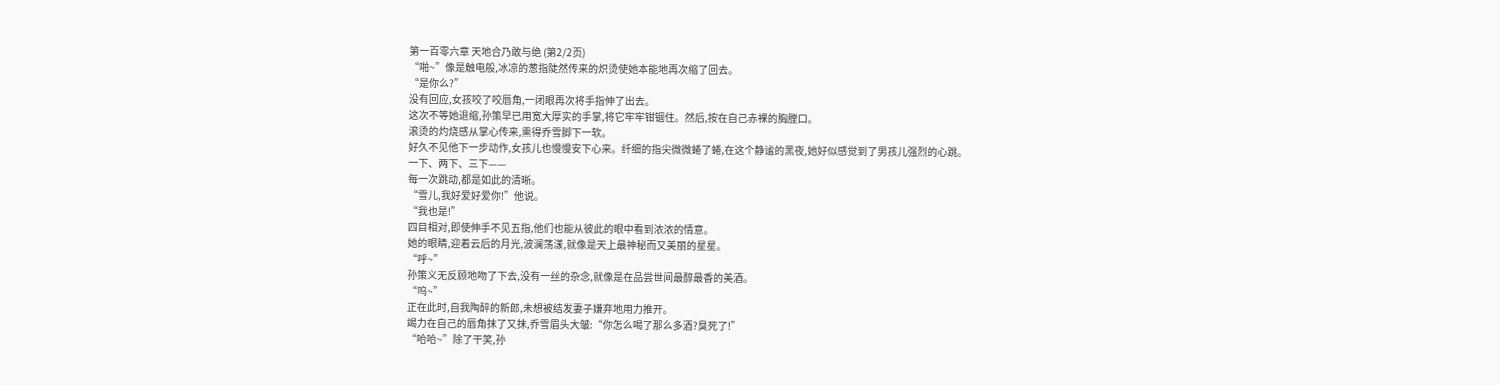第一百零六章 天地合乃敢与绝 (第2/2页)
“啪~”像是触电般,冰凉的葱指陡然传来的炽烫使她本能地再次缩了回去。
“是你么?”
没有回应,女孩咬了咬唇角,一闭眼再次将手指伸了出去。
这次不等她退缩,孙策早已用宽大厚实的手掌,将它牢牢钳锢住。然后,按在自己赤裸的胸膛口。
滚烫的灼烧感从掌心传来,熏得乔雪脚下一软。
好久不见他下一步动作,女孩儿也慢慢安下心来。纤细的指尖微微蜷了蜷,在这个静谧的黑夜,她好似感觉到了男孩儿强烈的心跳。
一下、两下、三下——
每一次跳动,都是如此的清晰。
“雪儿,我好爱好爱你!”他说。
“我也是!”
四目相对,即使伸手不见五指,他们也能从彼此的眼中看到浓浓的情意。
她的眼睛,迎着云后的月光,波澜荡漾,就像是天上最神秘而又美丽的星星。
“呼~”
孙策义无反顾地吻了下去,没有一丝的杂念,就像是在品尝世间最醇最香的美酒。
“呜~”
正在此时,自我陶醉的新郎,未想被结发妻子嫌弃地用力推开。
竭力在自己的唇角抹了又抹,乔雪眉头大皱:“你怎么喝了那么多酒?臭死了!”
“哈哈~”除了干笑,孙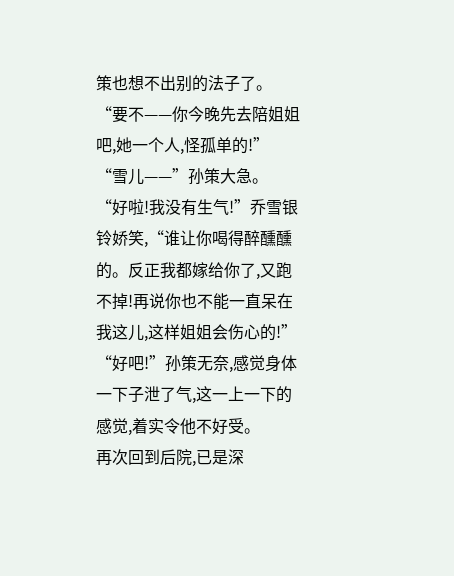策也想不出别的法子了。
“要不——你今晚先去陪姐姐吧,她一个人,怪孤单的!”
“雪儿——”孙策大急。
“好啦!我没有生气!”乔雪银铃娇笑,“谁让你喝得醉醺醺的。反正我都嫁给你了,又跑不掉!再说你也不能一直呆在我这儿,这样姐姐会伤心的!”
“好吧!”孙策无奈,感觉身体一下子泄了气,这一上一下的感觉,着实令他不好受。
再次回到后院,已是深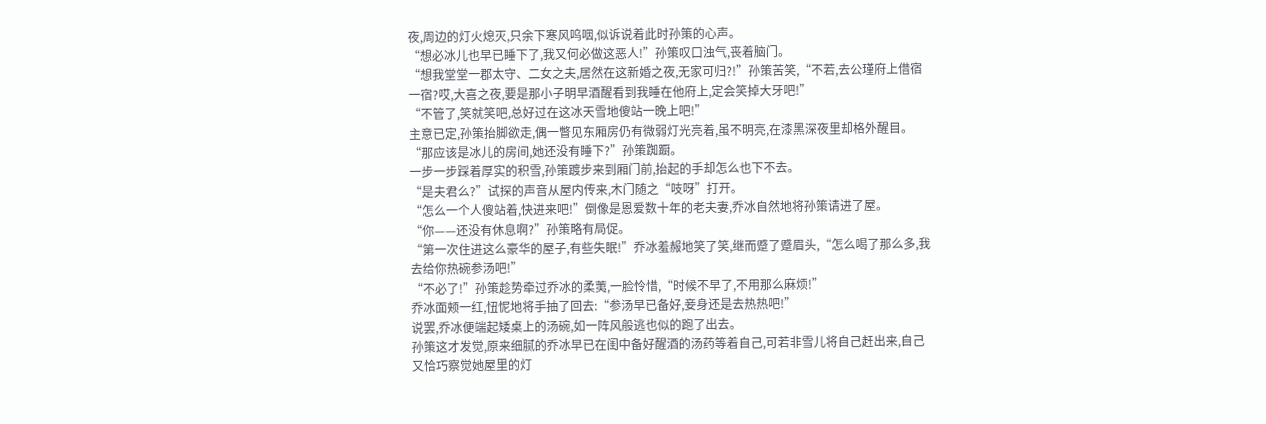夜,周边的灯火熄灭,只余下寒风呜咽,似诉说着此时孙策的心声。
“想必冰儿也早已睡下了,我又何必做这恶人!”孙策叹口浊气,丧着脑门。
“想我堂堂一郡太守、二女之夫,居然在这新婚之夜,无家可归?!”孙策苦笑,“不若,去公瑾府上借宿一宿?哎,大喜之夜,要是那小子明早酒醒看到我睡在他府上,定会笑掉大牙吧!”
“不管了,笑就笑吧,总好过在这冰天雪地傻站一晚上吧!”
主意已定,孙策抬脚欲走,偶一瞥见东厢房仍有微弱灯光亮着,虽不明亮,在漆黑深夜里却格外醒目。
“那应该是冰儿的房间,她还没有睡下?”孙策踟蹰。
一步一步踩着厚实的积雪,孙策踱步来到厢门前,抬起的手却怎么也下不去。
“是夫君么?”试探的声音从屋内传来,木门随之“吱呀”打开。
“怎么一个人傻站着,快进来吧!”倒像是恩爱数十年的老夫妻,乔冰自然地将孙策请进了屋。
“你——还没有休息啊?”孙策略有局促。
“第一次住进这么豪华的屋子,有些失眠!”乔冰羞赧地笑了笑,继而蹙了蹙眉头,“怎么喝了那么多,我去给你热碗参汤吧!”
“不必了!”孙策趁势牵过乔冰的柔荑,一脸怜惜,“时候不早了,不用那么麻烦!”
乔冰面颊一红,忸怩地将手抽了回去:“参汤早已备好,妾身还是去热热吧!”
说罢,乔冰便端起矮桌上的汤碗,如一阵风般逃也似的跑了出去。
孙策这才发觉,原来细腻的乔冰早已在闺中备好醒酒的汤药等着自己,可若非雪儿将自己赶出来,自己又恰巧察觉她屋里的灯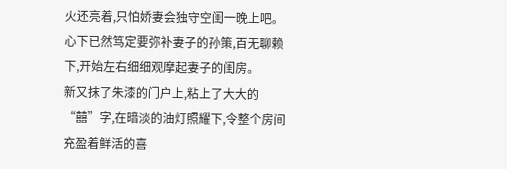火还亮着,只怕娇妻会独守空闺一晚上吧。
心下已然笃定要弥补妻子的孙策,百无聊赖下,开始左右细细观摩起妻子的闺房。
新又抹了朱漆的门户上,粘上了大大的“囍”字,在暗淡的油灯照耀下,令整个房间充盈着鲜活的喜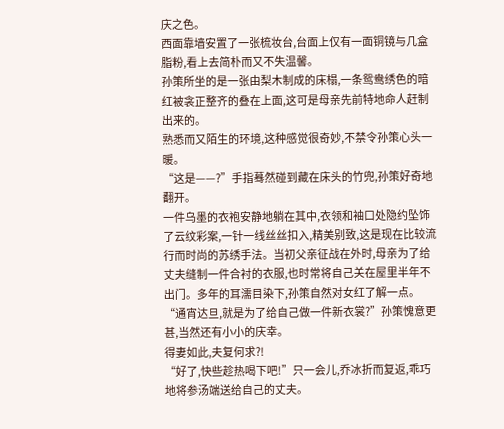庆之色。
西面靠墙安置了一张梳妆台,台面上仅有一面铜镜与几盒脂粉,看上去简朴而又不失温馨。
孙策所坐的是一张由梨木制成的床榻,一条鸳鸯绣色的暗红被衾正整齐的叠在上面,这可是母亲先前特地命人赶制出来的。
熟悉而又陌生的环境,这种感觉很奇妙,不禁令孙策心头一暖。
“这是——?”手指蓦然碰到藏在床头的竹兜,孙策好奇地翻开。
一件乌墨的衣袍安静地躺在其中,衣领和袖口处隐约坠饰了云纹彩案,一针一线丝丝扣入,精美别致,这是现在比较流行而时尚的苏绣手法。当初父亲征战在外时,母亲为了给丈夫缝制一件合衬的衣服,也时常将自己关在屋里半年不出门。多年的耳濡目染下,孙策自然对女红了解一点。
“通宵达旦,就是为了给自己做一件新衣裳?”孙策愧意更甚,当然还有小小的庆幸。
得妻如此,夫复何求?!
“好了,快些趁热喝下吧!”只一会儿,乔冰折而复返,乖巧地将参汤端送给自己的丈夫。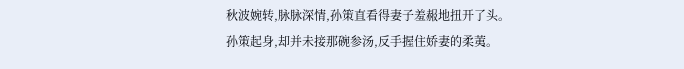秋波婉转,脉脉深情,孙策直看得妻子羞赧地扭开了头。
孙策起身,却并未接那碗参汤,反手握住娇妻的柔荑。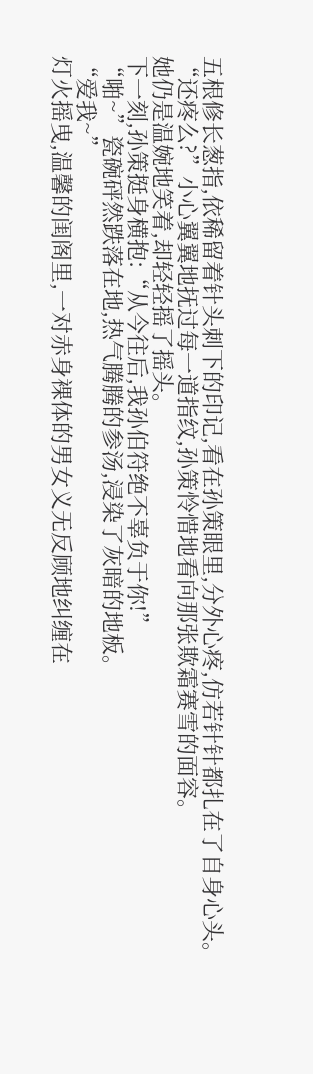五根修长葱指,依稀留着针头刺下的印记,看在孙策眼里,分外心疼,仿若针针都扎在了自身心头。
“还疼么?”小心翼翼地抚过每一道指纹,孙策怜惜地看向那张欺霜赛雪的面容。
她仍是温婉地笑着,却轻轻摇了摇头。
下一刻,孙策挺身横抱:“从今往后,我孙伯符绝不辜负于你!”
“啪~”瓷碗砰然跌落在地,热气腾腾的参汤,浸染了灰暗的地板。
“爱我~”
灯火摇曳,温馨的闺阁里,一对赤身裸体的男女义无反顾地纠缠在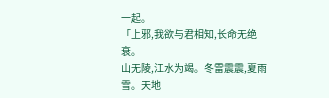一起。
「上邪,我欲与君相知,长命无绝衰。
山无陵,江水为竭。冬雷震震,夏雨雪。天地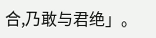合,乃敢与君绝」。